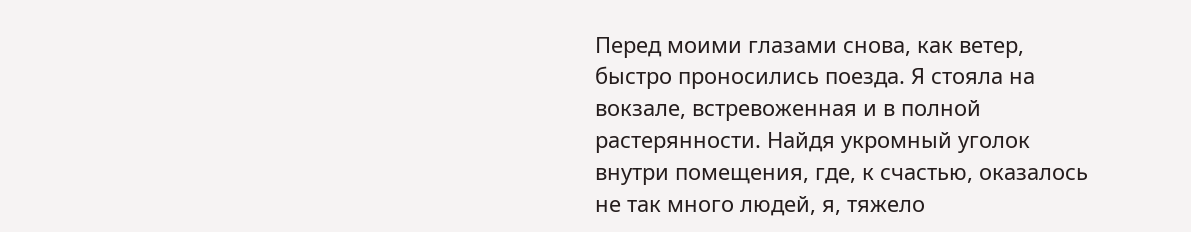Перед моими глазами снова, как ветер, быстро проносились поезда. Я стояла на вокзале, встревоженная и в полной растерянности. Найдя укромный уголок внутри помещения, где, к счастью, оказалось не так много людей, я, тяжело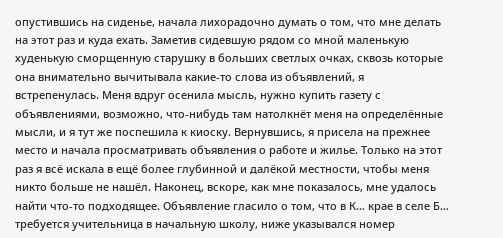опустившись на сиденье, начала лихорадочно думать о том, что мне делать на этот раз и куда ехать. Заметив сидевшую рядом со мной маленькую худенькую сморщенную старушку в больших светлых очках, сквозь которые она внимательно вычитывала какие-то слова из объявлений, я встрепенулась. Меня вдруг осенила мысль, нужно купить газету с объявлениями, возможно, что-нибудь там натолкнёт меня на определённые мысли, и я тут же поспешила к киоску. Вернувшись, я присела на прежнее место и начала просматривать объявления о работе и жилье. Только на этот раз я всё искала в ещё более глубинной и далёкой местности, чтобы меня никто больше не нашёл. Наконец, вскоре, как мне показалось, мне удалось найти что-то подходящее. Объявление гласило о том, что в К… крае в селе Б… требуется учительница в начальную школу, ниже указывался номер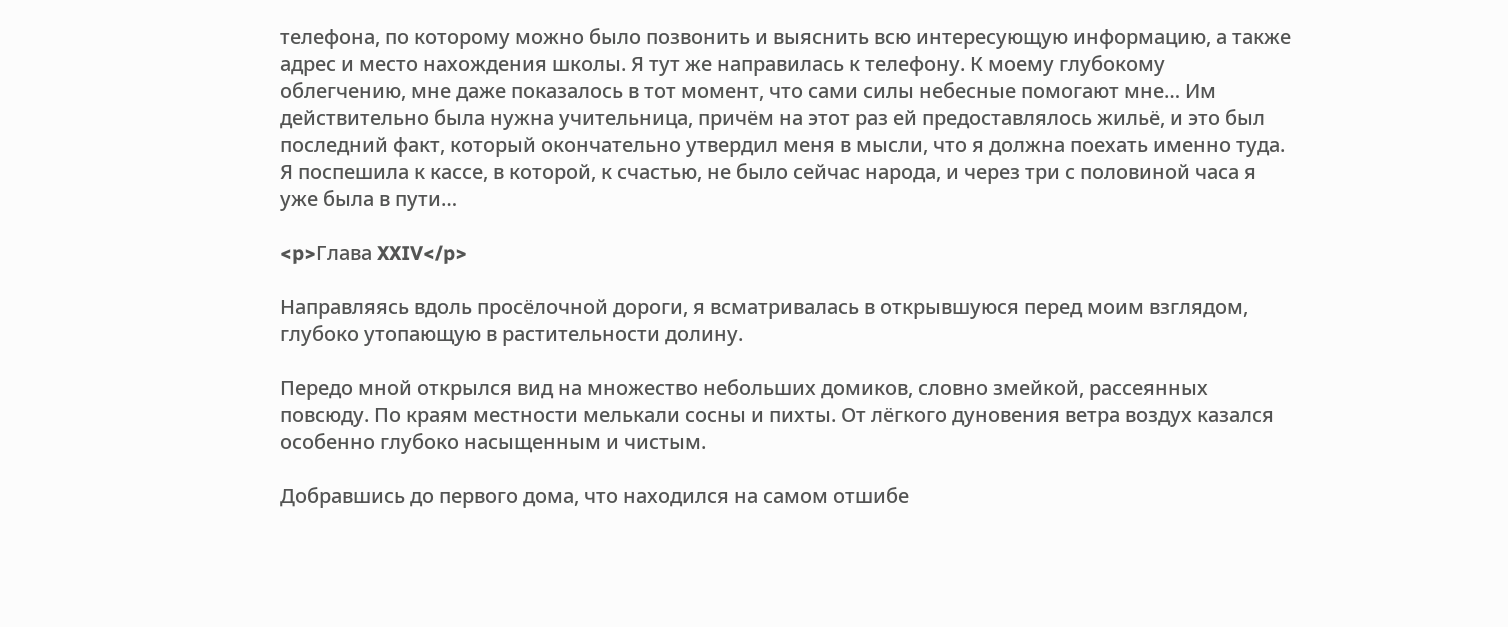телефона, по которому можно было позвонить и выяснить всю интересующую информацию, а также адрес и место нахождения школы. Я тут же направилась к телефону. К моему глубокому облегчению, мне даже показалось в тот момент, что сами силы небесные помогают мне… Им действительно была нужна учительница, причём на этот раз ей предоставлялось жильё, и это был последний факт, который окончательно утвердил меня в мысли, что я должна поехать именно туда. Я поспешила к кассе, в которой, к счастью, не было сейчас народа, и через три с половиной часа я уже была в пути…

<p>Глава XXIV</p>

Направляясь вдоль просёлочной дороги, я всматривалась в открывшуюся перед моим взглядом, глубоко утопающую в растительности долину.

Передо мной открылся вид на множество небольших домиков, словно змейкой, рассеянных повсюду. По краям местности мелькали сосны и пихты. От лёгкого дуновения ветра воздух казался особенно глубоко насыщенным и чистым.

Добравшись до первого дома, что находился на самом отшибе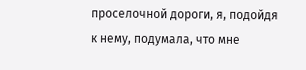проселочной дороги, я, подойдя к нему, подумала, что мне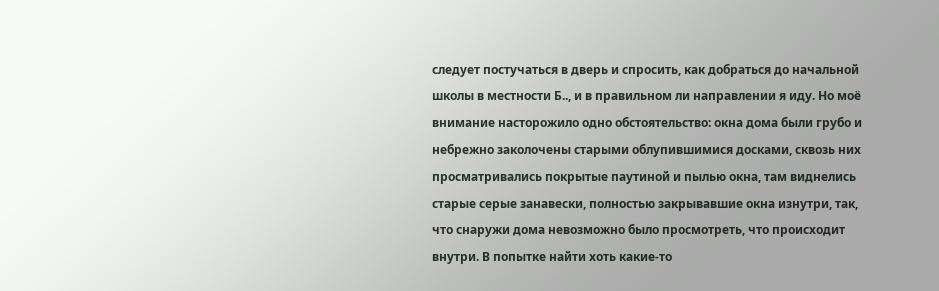следует постучаться в дверь и спросить, как добраться до начальной школы в местности Б.., и в правильном ли направлении я иду. Но моё внимание насторожило одно обстоятельство: окна дома были грубо и небрежно заколочены старыми облупившимися досками, сквозь них просматривались покрытые паутиной и пылью окна, там виднелись старые серые занавески, полностью закрывавшие окна изнутри, так, что снаружи дома невозможно было просмотреть, что происходит внутри. В попытке найти хоть какие-то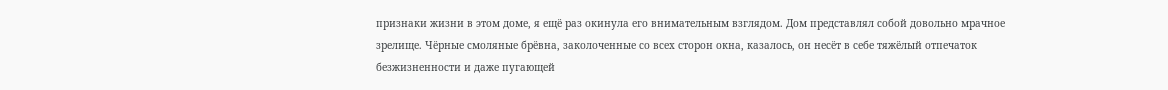признаки жизни в этом доме, я ещё раз окинула его внимательным взглядом. Дом представлял собой довольно мрачное зрелище. Чёрные смоляные брёвна, заколоченные со всех сторон окна, казалось, он несёт в себе тяжёлый отпечаток безжизненности и даже пугающей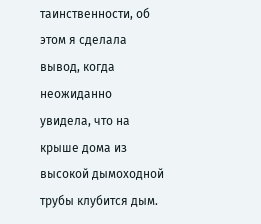таинственности, об этом я сделала вывод, когда неожиданно увидела, что на крыше дома из высокой дымоходной трубы клубится дым.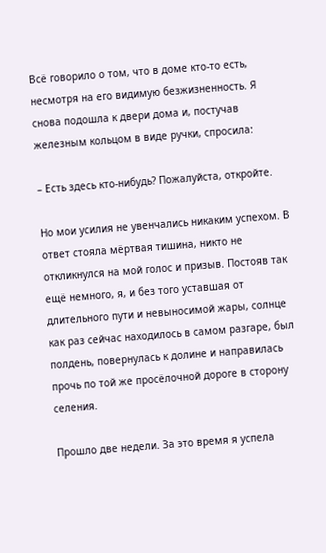Всё говорило о том, что в доме кто-то есть, несмотря на его видимую безжизненность. Я снова подошла к двери дома и, постучав железным кольцом в виде ручки, спросила:

– Есть здесь кто-нибудь? Пожалуйста, откройте.

Но мои усилия не увенчались никаким успехом. В ответ стояла мёртвая тишина, никто не откликнулся на мой голос и призыв. Постояв так ещё немного, я, и без того уставшая от длительного пути и невыносимой жары, солнце как раз сейчас находилось в самом разгаре, был полдень, повернулась к долине и направилась прочь по той же просёлочной дороге в сторону селения.

Прошло две недели. За это время я успела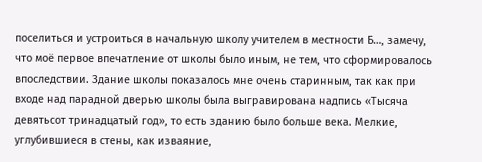поселиться и устроиться в начальную школу учителем в местности Б…, замечу, что моё первое впечатление от школы было иным, не тем, что сформировалось впоследствии. Здание школы показалось мне очень старинным, так как при входе над парадной дверью школы была выгравирована надпись «Тысяча девятьсот тринадцатый год», то есть зданию было больше века. Мелкие, углубившиеся в стены, как изваяние,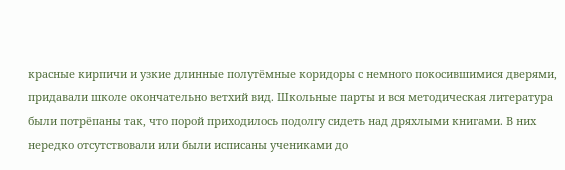красные кирпичи и узкие длинные полутёмные коридоры с немного покосившимися дверями, придавали школе окончательно ветхий вид. Школьные парты и вся методическая литература были потрёпаны так, что порой приходилось подолгу сидеть над дряхлыми книгами. В них нередко отсутствовали или были исписаны учениками до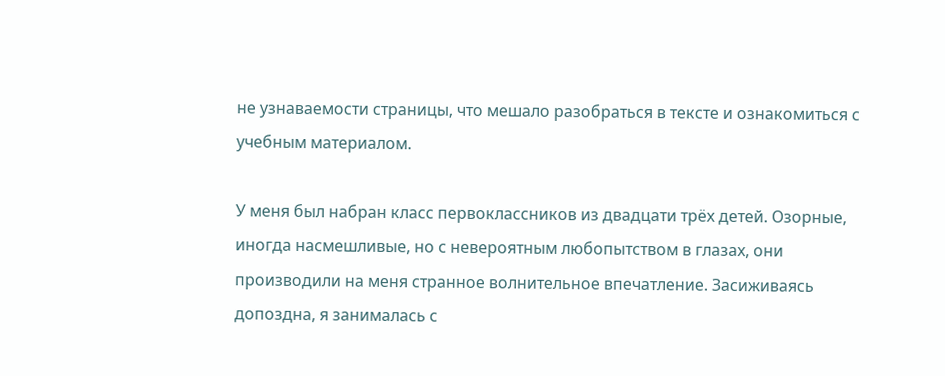не узнаваемости страницы, что мешало разобраться в тексте и ознакомиться с учебным материалом.

У меня был набран класс первоклассников из двадцати трёх детей. Озорные, иногда насмешливые, но с невероятным любопытством в глазах, они производили на меня странное волнительное впечатление. Засиживаясь допоздна, я занималась с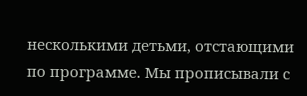несколькими детьми, отстающими по программе. Мы прописывали с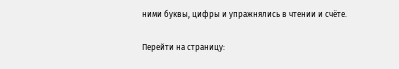ними буквы, цифры и упражнялись в чтении и счёте.

Перейти на страницу: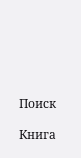Поиск

Книга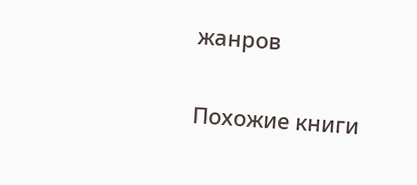жанров

Похожие книги